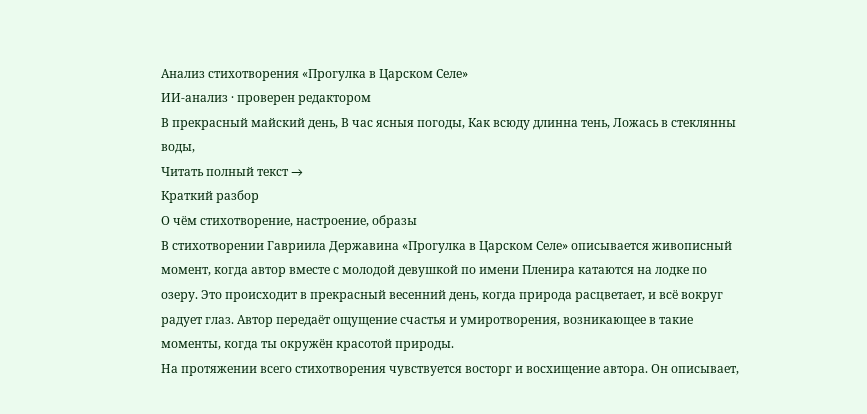Анализ стихотворения «Прогулка в Царском Селе»
ИИ-анализ · проверен редактором
В прекрасный майский день, В час ясныя погоды, Как всюду длинна тень, Ложась в стеклянны воды,
Читать полный текст →
Краткий разбор
О чём стихотворение, настроение, образы
В стихотворении Гавриила Державина «Прогулка в Царском Селе» описывается живописный момент, когда автор вместе с молодой девушкой по имени Пленира катаются на лодке по озеру. Это происходит в прекрасный весенний день, когда природа расцветает, и всё вокруг радует глаз. Автор передаёт ощущение счастья и умиротворения, возникающее в такие моменты, когда ты окружён красотой природы.
На протяжении всего стихотворения чувствуется восторг и восхищение автора. Он описывает,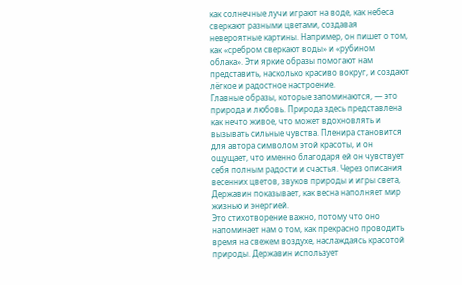как солнечные лучи играют на воде, как небеса сверкают разными цветами, создавая невероятные картины. Например, он пишет о том, как «сребром сверкают воды» и «рубином облака». Эти яркие образы помогают нам представить, насколько красиво вокруг, и создают лёгкое и радостное настроение.
Главные образы, которые запоминаются, — это природа и любовь. Природа здесь представлена как нечто живое, что может вдохновлять и вызывать сильные чувства. Пленира становится для автора символом этой красоты, и он ощущает, что именно благодаря ей он чувствует себя полным радости и счастья. Через описания весенних цветов, звуков природы и игры света, Державин показывает, как весна наполняет мир жизнью и энергией.
Это стихотворение важно, потому что оно напоминает нам о том, как прекрасно проводить время на свежем воздухе, наслаждаясь красотой природы. Державин использует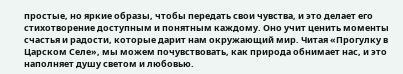простые, но яркие образы, чтобы передать свои чувства, и это делает его стихотворение доступным и понятным каждому. Оно учит ценить моменты счастья и радости, которые дарит нам окружающий мир. Читая «Прогулку в Царском Селе», мы можем почувствовать, как природа обнимает нас, и это наполняет душу светом и любовью.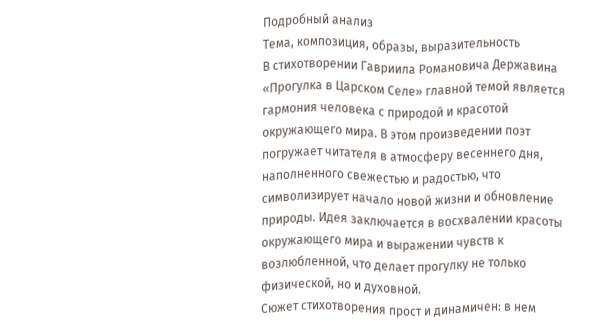Подробный анализ
Тема, композиция, образы, выразительность
В стихотворении Гавриила Романовича Державина «Прогулка в Царском Селе» главной темой является гармония человека с природой и красотой окружающего мира. В этом произведении поэт погружает читателя в атмосферу весеннего дня, наполненного свежестью и радостью, что символизирует начало новой жизни и обновление природы. Идея заключается в восхвалении красоты окружающего мира и выражении чувств к возлюбленной, что делает прогулку не только физической, но и духовной.
Сюжет стихотворения прост и динамичен: в нем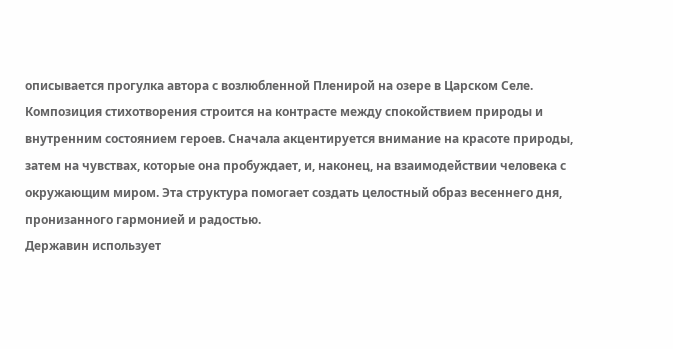описывается прогулка автора с возлюбленной Пленирой на озере в Царском Селе. Композиция стихотворения строится на контрасте между спокойствием природы и внутренним состоянием героев. Сначала акцентируется внимание на красоте природы, затем на чувствах, которые она пробуждает, и, наконец, на взаимодействии человека с окружающим миром. Эта структура помогает создать целостный образ весеннего дня, пронизанного гармонией и радостью.
Державин использует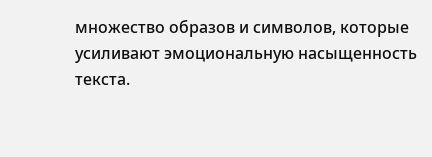множество образов и символов, которые усиливают эмоциональную насыщенность текста.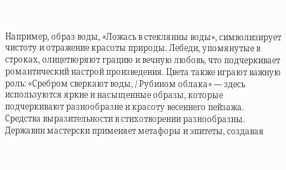Например, образ воды, «Ложась в стеклянны воды», символизирует чистоту и отражение красоты природы. Лебеди, упомянутые в строках, олицетворяют грацию и вечную любовь, что подчеркивает романтический настрой произведения. Цвета также играют важную роль: «Сребром сверкают воды, / Рубином облака» — здесь используются яркие и насыщенные образы, которые подчеркивают разнообразие и красоту весеннего пейзажа.
Средства выразительности в стихотворении разнообразны. Державин мастерски применяет метафоры и эпитеты, создавая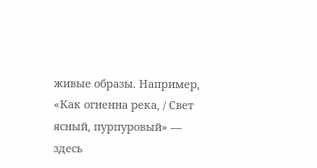живые образы. Например, «Как огненна река, / Свет ясный, пурпуровый» — здесь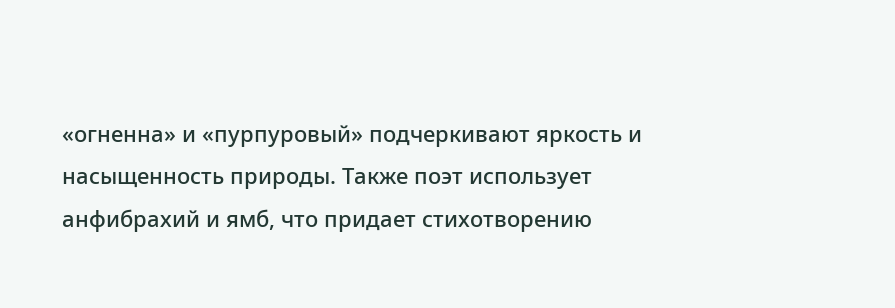«огненна» и «пурпуровый» подчеркивают яркость и насыщенность природы. Также поэт использует анфибрахий и ямб, что придает стихотворению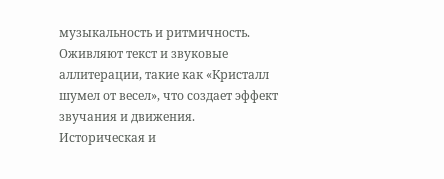музыкальность и ритмичность. Оживляют текст и звуковые аллитерации, такие как «Кристалл шумел от весел», что создает эффект звучания и движения.
Историческая и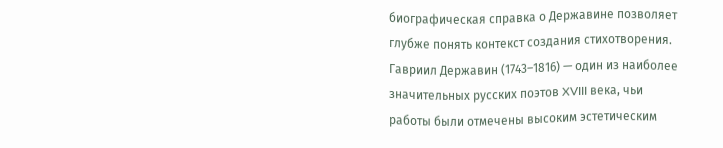биографическая справка о Державине позволяет глубже понять контекст создания стихотворения. Гавриил Державин (1743–1816) — один из наиболее значительных русских поэтов XVIII века, чьи работы были отмечены высоким эстетическим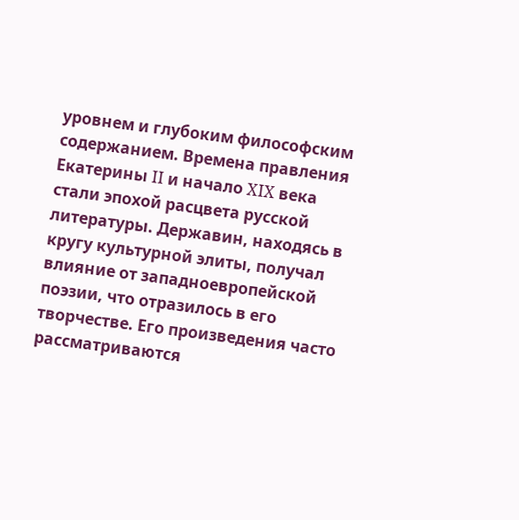уровнем и глубоким философским содержанием. Времена правления Екатерины II и начало XIX века стали эпохой расцвета русской литературы. Державин, находясь в кругу культурной элиты, получал влияние от западноевропейской поэзии, что отразилось в его творчестве. Его произведения часто рассматриваются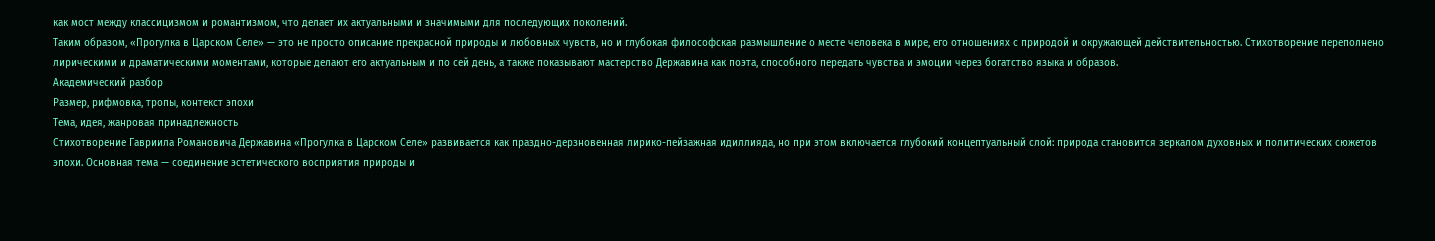как мост между классицизмом и романтизмом, что делает их актуальными и значимыми для последующих поколений.
Таким образом, «Прогулка в Царском Селе» — это не просто описание прекрасной природы и любовных чувств, но и глубокая философская размышление о месте человека в мире, его отношениях с природой и окружающей действительностью. Стихотворение переполнено лирическими и драматическими моментами, которые делают его актуальным и по сей день, а также показывают мастерство Державина как поэта, способного передать чувства и эмоции через богатство языка и образов.
Академический разбор
Размер, рифмовка, тропы, контекст эпохи
Тема, идея, жанровая принадлежность
Стихотворение Гавриила Романовича Державина «Прогулка в Царском Селе» развивается как праздно-дерзновенная лирико-пейзажная идиллияда, но при этом включается глубокий концептуальный слой: природа становится зеркалом духовных и политических сюжетов эпохи. Основная тема — соединение эстетического восприятия природы и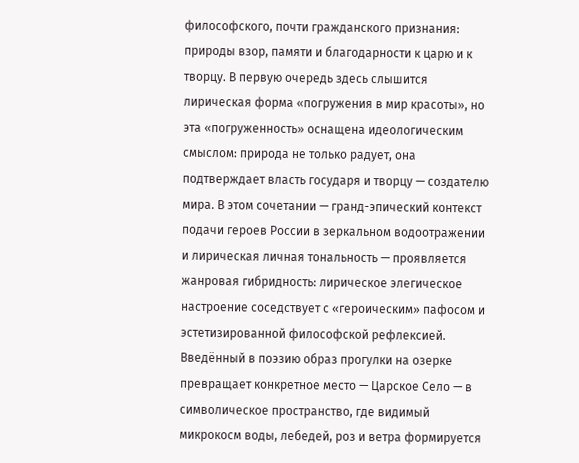философского, почти гражданского признания: природы взор, памяти и благодарности к царю и к творцу. В первую очередь здесь слышится лирическая форма «погружения в мир красоты», но эта «погруженность» оснащена идеологическим смыслом: природа не только радует, она подтверждает власть государя и творцу — создателю мира. В этом сочетании — гранд-эпический контекст подачи героев России в зеркальном водоотражении и лирическая личная тональность — проявляется жанровая гибридность: лирическое элегическое настроение соседствует с «героическим» пафосом и эстетизированной философской рефлексией.
Введённый в поэзию образ прогулки на озерке превращает конкретное место — Царское Село — в символическое пространство, где видимый микрокосм воды, лебедей, роз и ветра формируется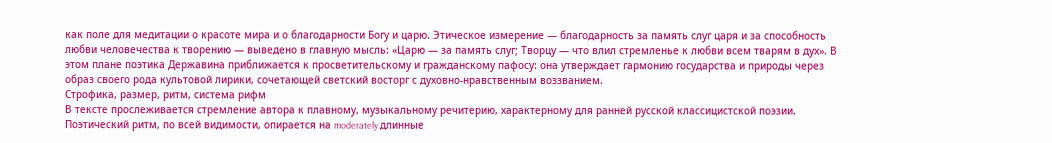как поле для медитации о красоте мира и о благодарности Богу и царю. Этическое измерение — благодарность за память слуг царя и за способность любви человечества к творению — выведено в главную мысль: «Царю — за память слуг; Творцу — что влил стремленье к любви всем тварям в дух». В этом плане поэтика Державина приближается к просветительскому и гражданскому пафосу: она утверждает гармонию государства и природы через образ своего рода культовой лирики, сочетающей светский восторг с духовно-нравственным воззванием.
Строфика, размер, ритм, система рифм
В тексте прослеживается стремление автора к плавному, музыкальному речитерию, характерному для ранней русской классицистской поэзии. Поэтический ритм, по всей видимости, опирается на moderately длинные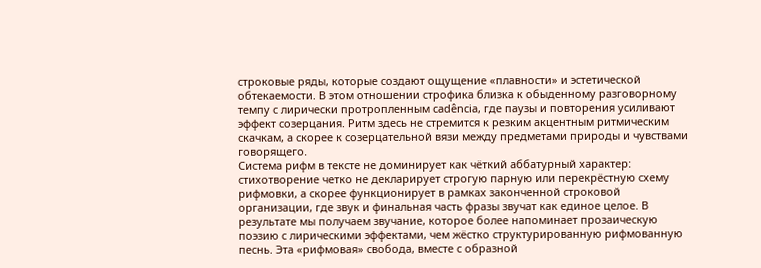строковые ряды, которые создают ощущение «плавности» и эстетической обтекаемости. В этом отношении строфика близка к обыденному разговорному темпу с лирически протропленным cadência, где паузы и повторения усиливают эффект созерцания. Ритм здесь не стремится к резким акцентным ритмическим скачкам, а скорее к созерцательной вязи между предметами природы и чувствами говорящего.
Система рифм в тексте не доминирует как чёткий аббатурный характер: стихотворение четко не декларирует строгую парную или перекрёстную схему рифмовки, а скорее функционирует в рамках законченной строковой организации, где звук и финальная часть фразы звучат как единое целое. В результате мы получаем звучание, которое более напоминает прозаическую поэзию с лирическими эффектами, чем жёстко структурированную рифмованную песнь. Эта «рифмовая» свобода, вместе с образной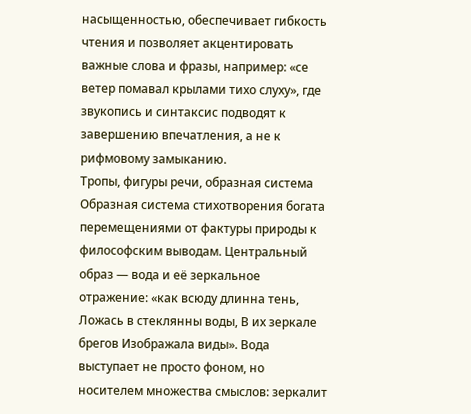насыщенностью, обеспечивает гибкость чтения и позволяет акцентировать важные слова и фразы, например: «се ветер помавал крылами тихо слуху», где звукопись и синтаксис подводят к завершению впечатления, а не к рифмовому замыканию.
Тропы, фигуры речи, образная система
Образная система стихотворения богата перемещениями от фактуры природы к философским выводам. Центральный образ — вода и её зеркальное отражение: «как всюду длинна тень, Ложась в стеклянны воды, В их зеркале брегов Изображала виды». Вода выступает не просто фоном, но носителем множества смыслов: зеркалит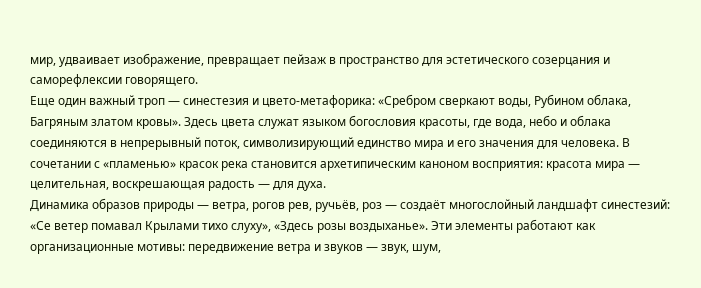мир, удваивает изображение, превращает пейзаж в пространство для эстетического созерцания и саморефлексии говорящего.
Еще один важный троп — синестезия и цвето-метафорика: «Сребром сверкают воды, Рубином облака, Багряным златом кровы». Здесь цвета служат языком богословия красоты, где вода, небо и облака соединяются в непрерывный поток, символизирующий единство мира и его значения для человека. В сочетании с «пламенью» красок река становится архетипическим каноном восприятия: красота мира — целительная, воскрешающая радость — для духа.
Динамика образов природы — ветра, рогов рев, ручьёв, роз — создаёт многослойный ландшафт синестезий: «Се ветер помавал Крылами тихо слуху», «Здесь розы воздыханье». Эти элементы работают как организационные мотивы: передвижение ветра и звуков — звук, шум,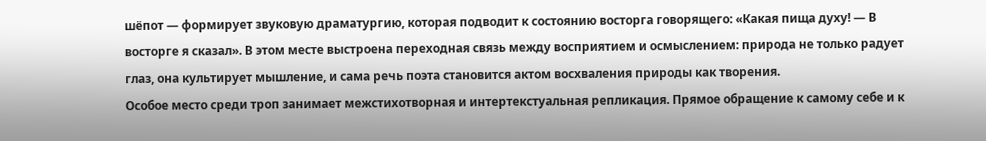шёпот — формирует звуковую драматургию, которая подводит к состоянию восторга говорящего: «Какая пища духу! — В восторге я сказал». В этом месте выстроена переходная связь между восприятием и осмыслением: природа не только радует глаз, она культирует мышление, и сама речь поэта становится актом восхваления природы как творения.
Особое место среди троп занимает межстихотворная и интертекстуальная репликация. Прямое обращение к самому себе и к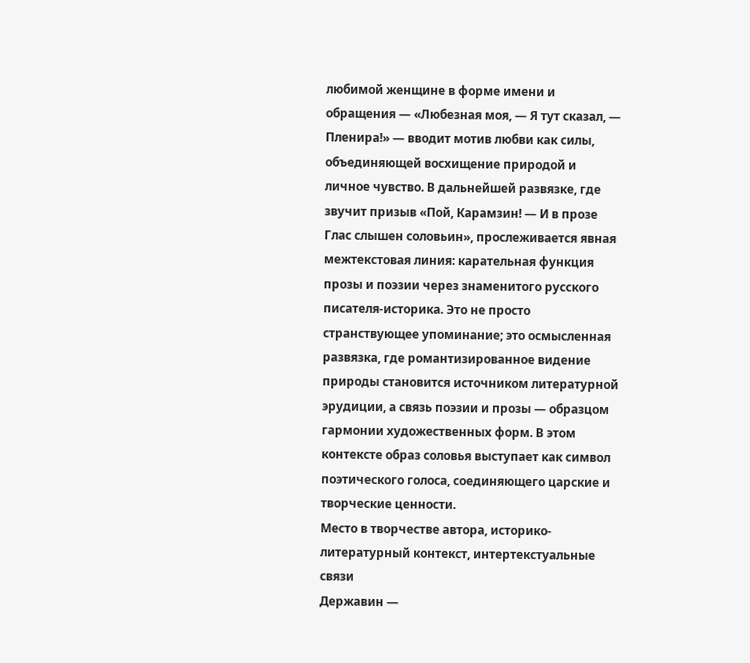любимой женщине в форме имени и обращения — «Любезная моя, — Я тут сказал, — Пленира!» — вводит мотив любви как силы, объединяющей восхищение природой и личное чувство. В дальнейшей развязке, где звучит призыв «Пой, Карамзин! — И в прозе Глас слышен соловьин», прослеживается явная межтекстовая линия: карательная функция прозы и поэзии через знаменитого русского писателя-историка. Это не просто странствующее упоминание; это осмысленная развязка, где романтизированное видение природы становится источником литературной эрудиции, а связь поэзии и прозы — образцом гармонии художественных форм. В этом контексте образ соловья выступает как символ поэтического голоса, соединяющего царские и творческие ценности.
Место в творчестве автора, историко-литературный контекст, интертекстуальные связи
Державин —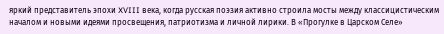яркий представитель эпохи XVIII века, когда русская поэзия активно строила мосты между классицистическим началом и новыми идеями просвещения, патриотизма и личной лирики. В «Прогулке в Царском Селе»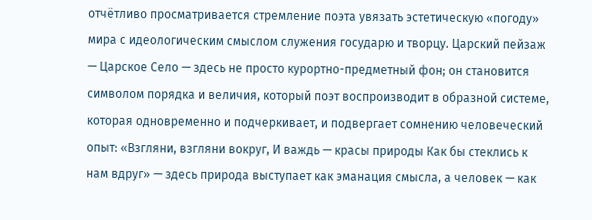отчётливо просматривается стремление поэта увязать эстетическую «погоду» мира с идеологическим смыслом служения государю и творцу. Царский пейзаж — Царское Село — здесь не просто курортно-предметный фон; он становится символом порядка и величия, который поэт воспроизводит в образной системе, которая одновременно и подчеркивает, и подвергает сомнению человеческий опыт: «Взгляни, взгляни вокруг, И важдь — красы природы Как бы стеклись к нам вдруг» — здесь природа выступает как эманация смысла, а человек — как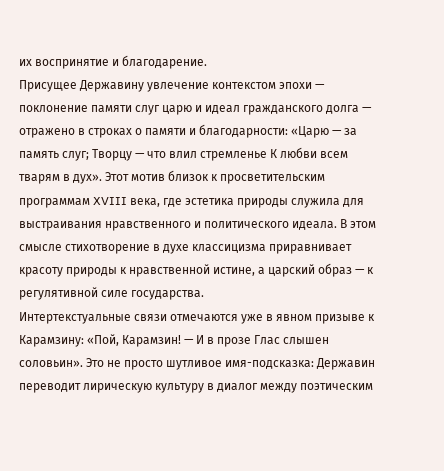их воспринятие и благодарение.
Присущее Державину увлечение контекстом эпохи — поклонение памяти слуг царю и идеал гражданского долга — отражено в строках о памяти и благодарности: «Царю — за память слуг; Творцу — что влил стремленье К любви всем тварям в дух». Этот мотив близок к просветительским программам XVIII века, где эстетика природы служила для выстраивания нравственного и политического идеала. В этом смысле стихотворение в духе классицизма приравнивает красоту природы к нравственной истине, а царский образ — к регулятивной силе государства.
Интертекстуальные связи отмечаются уже в явном призыве к Карамзину: «Пой, Карамзин! — И в прозе Глас слышен соловьин». Это не просто шутливое имя-подсказка: Державин переводит лирическую культуру в диалог между поэтическим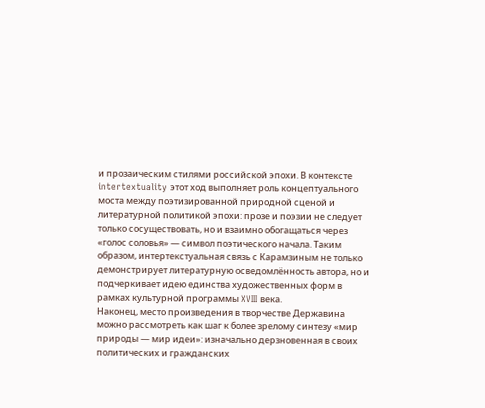и прозаическим стилями российской эпохи. В контексте intertextuality этот ход выполняет роль концептуального моста между поэтизированной природной сценой и литературной политикой эпохи: прозе и поэзии не следует только сосуществовать, но и взаимно обогащаться через «голос соловья» — символ поэтического начала. Таким образом, интертекстуальная связь с Карамзиным не только демонстрирует литературную осведомлённость автора, но и подчеркивает идею единства художественных форм в рамках культурной программы XVIII века.
Наконец, место произведения в творчестве Державина можно рассмотреть как шаг к более зрелому синтезу «мир природы — мир идеи»: изначально дерзновенная в своих политических и гражданских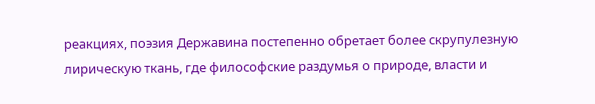реакциях, поэзия Державина постепенно обретает более скрупулезную лирическую ткань, где философские раздумья о природе, власти и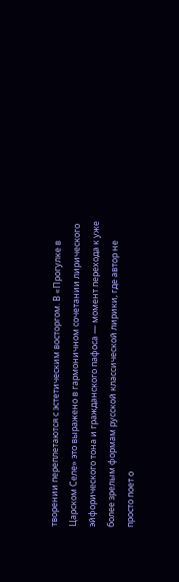творении переплетаются с эстетическим восторгом. В «Прогулке в Царском Селе» это выражено в гармоничном сочетании лирического эйфорического тона и гражданского пафоса — момент перехода к уже более зрелым формам русской классической лирики, где автор не просто поет о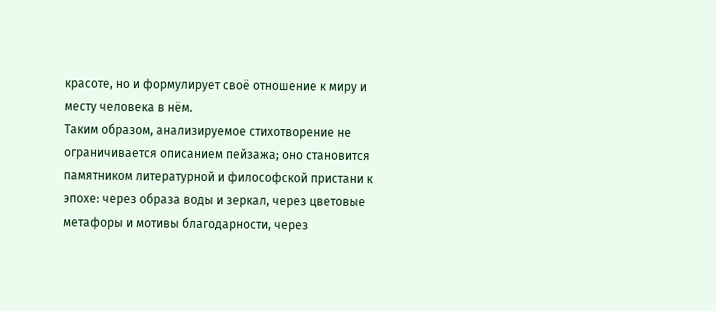красоте, но и формулирует своё отношение к миру и месту человека в нём.
Таким образом, анализируемое стихотворение не ограничивается описанием пейзажа; оно становится памятником литературной и философской пристани к эпохе: через образа воды и зеркал, через цветовые метафоры и мотивы благодарности, через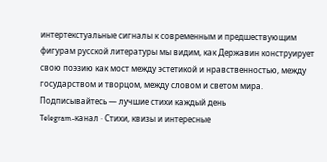интертекстуальные сигналы к современным и предшествующим фигурам русской литературы мы видим, как Державин конструирует свою поэзию как мост между эстетикой и нравственностью, между государством и творцом, между словом и светом мира.
Подписывайтесь — лучшие стихи каждый день
Telegram-канал · Стихи, квизы и интересные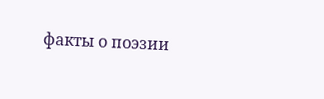факты о поэзии